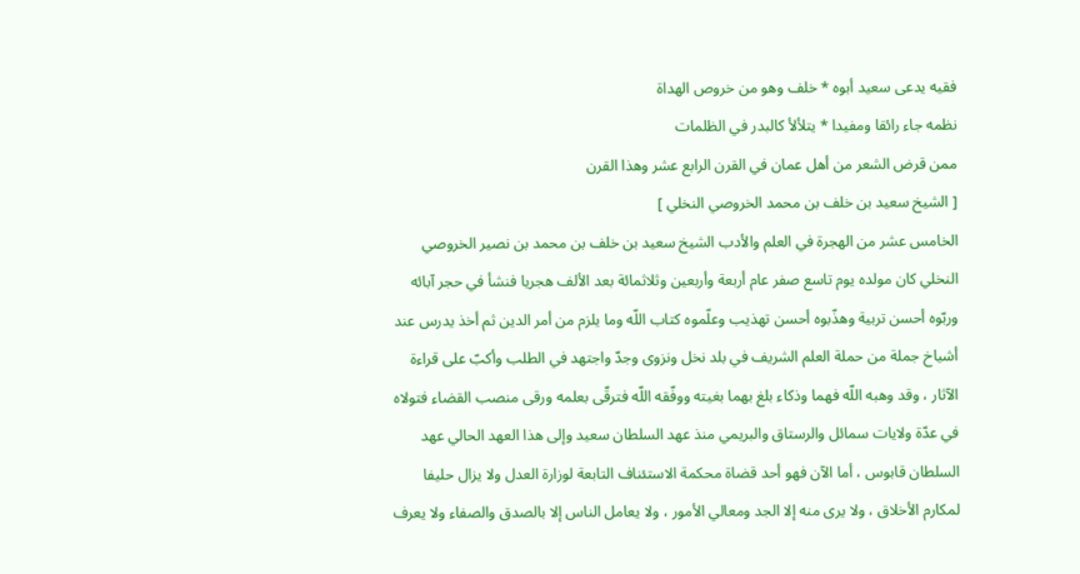فقيه يدعى سعيد أبوه * خلف وهو من خروص الهداة
نظمه جاء رائقا ومفيدا * يتلألأ كالبدر في الظلمات
ممن قرض الشعر من أهل عمان في القرن الرابع عشر وهذا القرن
[ الشيخ سعيد بن خلف بن محمد الخروصي النخلي ]
الخامس عشر من الهجرة في العلم والأدب الشيخ سعيد بن خلف بن محمد بن نصير الخروصي النخلي كان مولده يوم تاسع صفر عام أربعة وأربعين وثلاثمائة بعد الألف هجريا فنشأ في حجر آبائه وربّوه أحسن تربية وهذّبوه أحسن تهذيب وعلّموه كتاب اللّه وما يلزم من أمر الدين ثم أخذ يدرس عند أشياخ جملة من حملة العلم الشريف في بلد نخل ونزوى وجدّ واجتهد في الطلب وأكبّ على قراءة الآثار ، وقد وهبه اللّه فهما وذكاء بلغ بهما بغيته ووفّقه اللّه فترقّى بعلمه ورقى منصب القضاء فتولاه في عدّة ولايات سمائل والرستاق والبريمي منذ عهد السلطان سعيد وإلى هذا العهد الحالي عهد السلطان قابوس ، أما الآن فهو أحد قضاة محكمة الاستئناف التابعة لوزارة العدل ولا يزال حليفا لمكارم الأخلاق ، ولا يرى منه إلا الجد ومعالي الأمور ، ولا يعامل الناس إلا بالصدق والصفاء ولا يعرف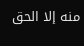منه إلا الحق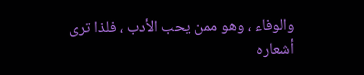والوفاء ، وهو ممن يحب الأدب ، فلذا ترى أشعاره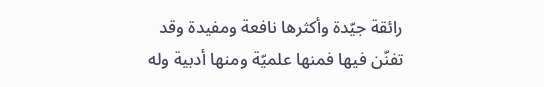رائقة جيّدة وأكثرها نافعة ومفيدة وقد تفنّن فيها فمنها علميّة ومنها أدبية وله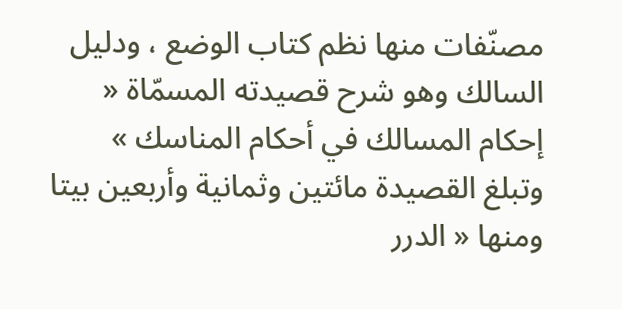مصنّفات منها نظم كتاب الوضع ، ودليل السالك وهو شرح قصيدته المسمّاة « إحكام المسالك في أحكام المناسك » وتبلغ القصيدة مائتين وثمانية وأربعين بيتا ومنها « الدرر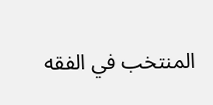المنتخب في الفقه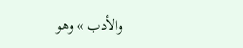والأدب » وهو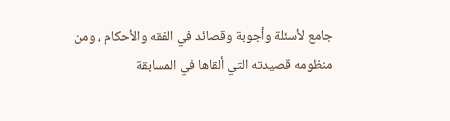جامع لأسئلة وأجوبة وقصائد في الفقه والأحكام ، ومن منظومه قصيدته التي ألقاها في المسابقة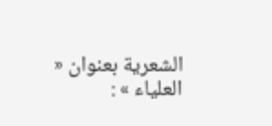الشعرية بعنوان « العلياء » :